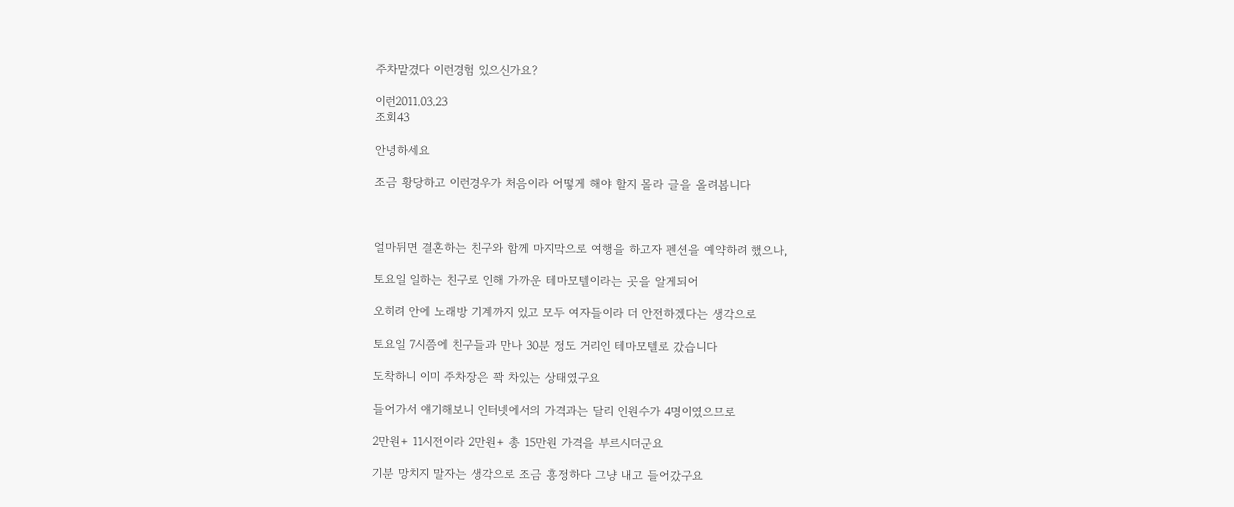주차맡겼다 이런경험 있으신가요?

이런2011.03.23
조회43

안녕하세요

조금 황당하고 이런경우가 처음이라 어떻게 해야 할지 몰라 글을 올려봅니다



얼마뒤면 결혼하는 친구와 함께 마지막으로 여행을 하고자 펜션을 예약하려 했으나,

토요일 일하는 친구로 인해 가까운 테마모텔이라는 곳을 알게되어

오히려 안에 노래방 기계까지 있고 모두 여자들이라 더 안전하겠다는 생각으로

토요일 7시쯤에 친구들과 만나 30분 정도 거리인 테마모텔로 갔습니다

도착하니 이미 주차장은 꽉 차있는 상태였구요

들어가서 얘기해보니 인터넷에서의 가격과는 달리 인원수가 4명이였으므로

2만원+ 11시전이라 2만원+ 총 15만원 가격을 부르시더군요

기분 망치지 말자는 생각으로 조금 흥정하다 그냥 내고 들어갔구요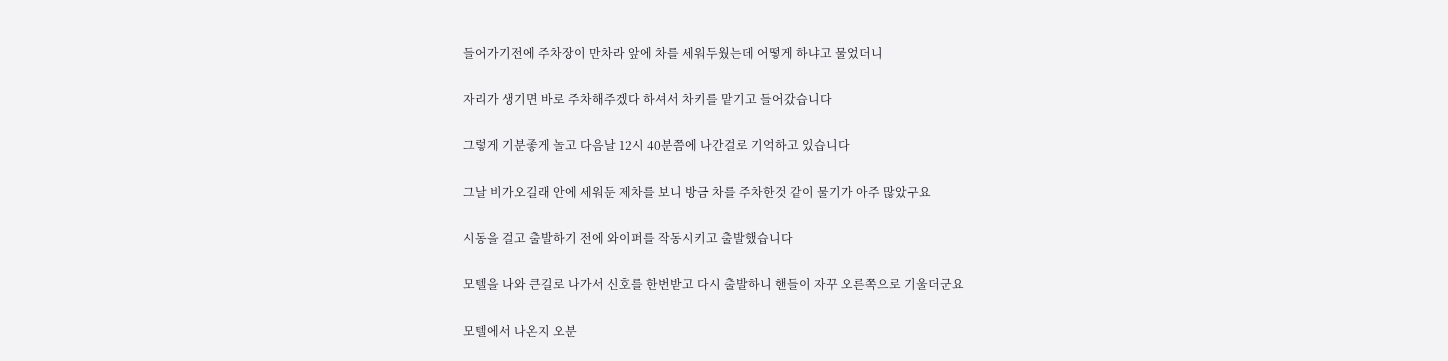들어가기전에 주차장이 만차라 앞에 차를 세워두웠는데 어떻게 하냐고 물었더니

자리가 생기면 바로 주차해주겠다 하셔서 차키를 맡기고 들어갔습니다

그렇게 기분좋게 놀고 다음날 12시 40분쯤에 나간걸로 기억하고 있습니다

그날 비가오길래 안에 세워둔 제차를 보니 방금 차를 주차한것 같이 물기가 아주 많았구요

시동을 걸고 출발하기 전에 와이퍼를 작동시키고 출발했습니다

모텔을 나와 큰길로 나가서 신호를 한번받고 다시 출발하니 핸들이 자꾸 오른쪽으로 기울더군요

모텔에서 나온지 오분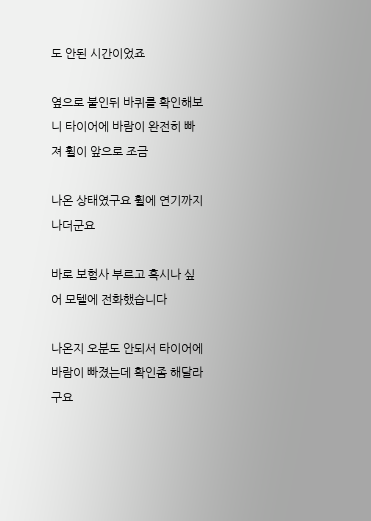도 안된 시간이었죠

옆으로 붙인뒤 바퀴를 확인해보니 타이어에 바람이 완전히 빠져 휠이 앞으로 조금

나온 상태였구요 휠에 연기까지 나더군요

바로 보험사 부르고 혹시나 싶어 모텔에 전화했습니다

나온지 오분도 안되서 타이어에 바람이 빠졌는데 확인좀 해달라구요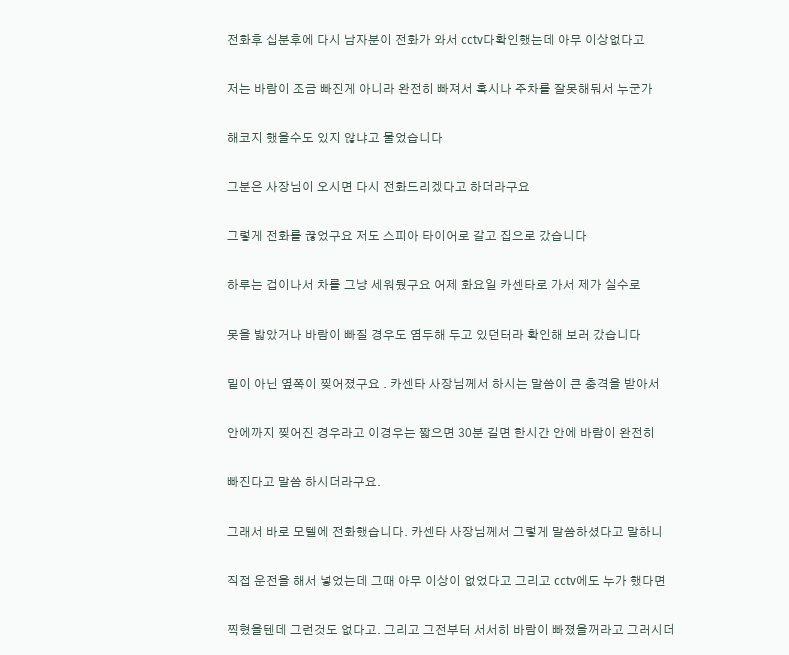전화후 십분후에 다시 남자분이 전화가 와서 cctv다확인했는데 아무 이상없다고

저는 바람이 조금 빠진게 아니라 완전히 빠져서 혹시나 주차를 잘못해둬서 누군가

해코지 했을수도 있지 않냐고 물었습니다

그분은 사장님이 오시면 다시 전화드리겠다고 하더라구요

그렇게 전화를 끊었구요 저도 스피아 타이어로 갈고 집으로 갔습니다

하루는 겁이나서 차를 그냥 세워뒀구요 어제 화요일 카센타로 가서 제가 실수로

못을 밟았거나 바람이 빠질 경우도 염두해 두고 있던터라 확인해 보러 갔습니다

밑이 아닌 옆쪽이 찢어졌구요 . 카센타 사장님께서 하시는 말씀이 큰 충격을 받아서

안에까지 찢어진 경우라고 이경우는 짧으면 30분 길면 한시간 안에 바람이 완전히

빠진다고 말씀 하시더라구요.

그래서 바로 모텔에 전화했습니다. 카센타 사장님께서 그렇게 말씀하셨다고 말하니

직접 운전을 해서 넣었는데 그때 아무 이상이 없었다고 그리고 cctv에도 누가 했다면

찍혔을텐데 그런것도 없다고. 그리고 그전부터 서서히 바람이 빠졌을꺼라고 그러시더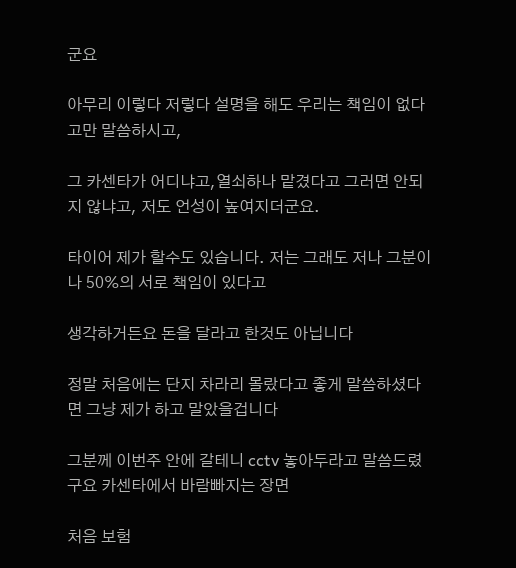군요

아무리 이렇다 저렇다 설명을 해도 우리는 책임이 없다고만 말씀하시고,

그 카센타가 어디냐고,열쇠하나 맡겼다고 그러면 안되지 않냐고, 저도 언성이 높여지더군요.

타이어 제가 할수도 있습니다. 저는 그래도 저나 그분이나 50%의 서로 책임이 있다고

생각하거든요 돈을 달라고 한것도 아닙니다

정말 처음에는 단지 차라리 몰랐다고 좋게 말씀하셨다면 그냥 제가 하고 말았을겁니다

그분께 이번주 안에 갈테니 cctv 놓아두라고 말씀드렸구요 카센타에서 바람빠지는 장면

처음 보험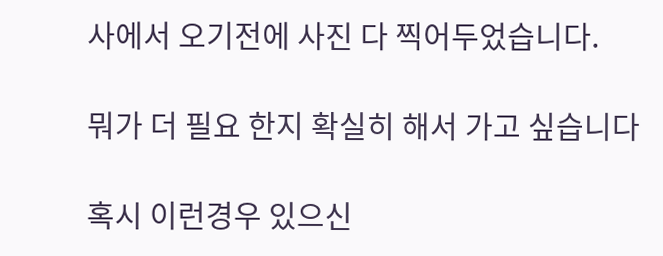사에서 오기전에 사진 다 찍어두었습니다.

뭐가 더 필요 한지 확실히 해서 가고 싶습니다

혹시 이런경우 있으신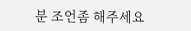분 조언좀 해주세요